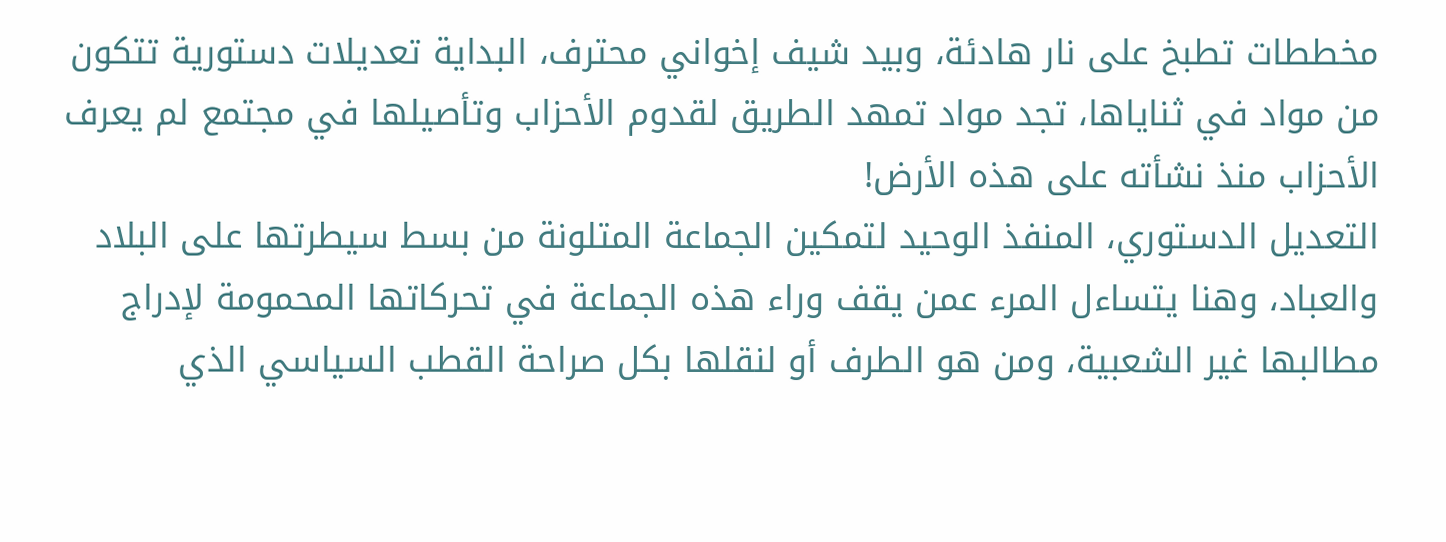مخططات تطبخ على نار هادئة، وبيد شيف إخواني محترف، البداية تعديلات دستورية تتكون من مواد في ثناياها، تجد مواد تمهد الطريق لقدوم الأحزاب وتأصيلها في مجتمع لم يعرف الأحزاب منذ نشأته على هذه الأرض!
التعديل الدستوري، المنفذ الوحيد لتمكين الجماعة المتلونة من بسط سيطرتها على البلاد والعباد، وهنا يتساءل المرء عمن يقف وراء هذه الجماعة في تحركاتها المحمومة لإدراج مطالبها غير الشعبية، ومن هو الطرف أو لنقلها بكل صراحة القطب السياسي الذي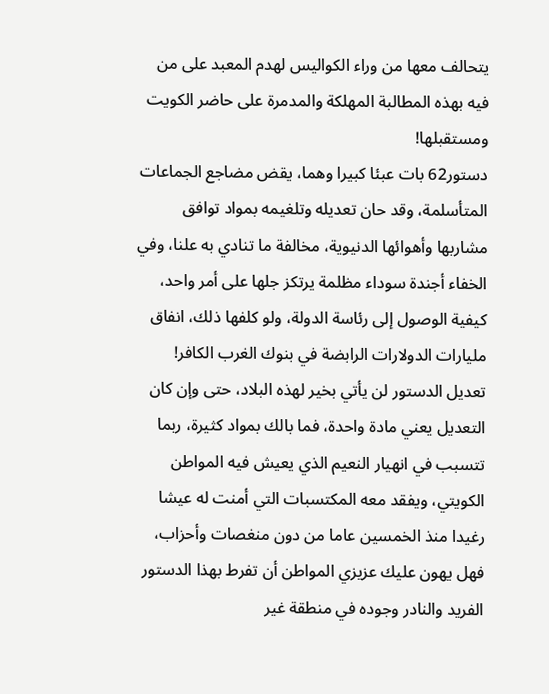يتحالف معها من وراء الكواليس لهدم المعبد على من فيه بهذه المطالبة المهلكة والمدمرة على حاضر الكويت ومستقبلها!
دستور62 بات عبئا كبيرا وهما، يقض مضاجع الجماعات المتأسلمة، وقد حان تعديله وتلغيمه بمواد توافق مشاربها وأهوائها الدنيوية، مخالفة ما تنادي به علنا، وفي الخفاء أجندة سوداء مظلمة يرتكز جلها على أمر واحد، كيفية الوصول إلى رئاسة الدولة، ولو كلفها ذلك، انفاق مليارات الدولارات الرابضة في بنوك الغرب الكافر!
تعديل الدستور لن يأتي بخير لهذه البلاد، حتى وإن كان التعديل يعني مادة واحدة، فما بالك بمواد كثيرة، ربما تتسبب في انهيار النعيم الذي يعيش فيه المواطن الكويتي، ويفقد معه المكتسبات التي أمنت له عيشا رغيدا منذ الخمسين عاما من دون منغصات وأحزاب، فهل يهون عليك عزيزي المواطن أن تفرط بهذا الدستور الفريد والنادر وجوده في منطقة غير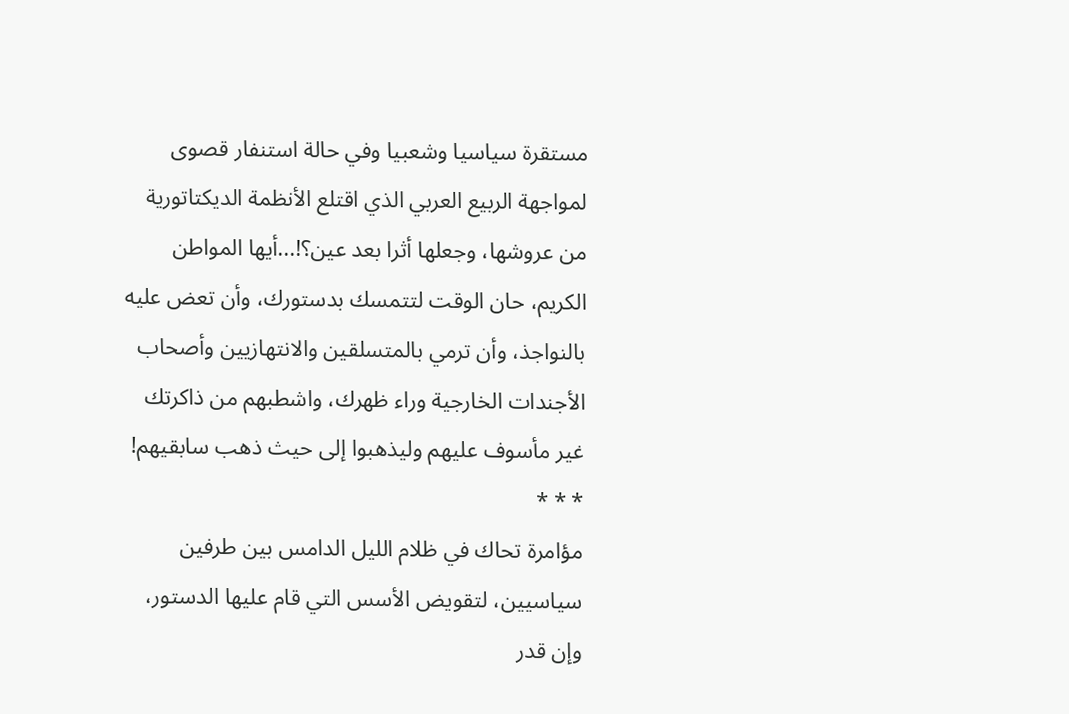مستقرة سياسيا وشعبيا وفي حالة استنفار قصوى لمواجهة الربيع العربي الذي اقتلع الأنظمة الديكتاتورية من عروشها، وجعلها أثرا بعد عين؟!...أيها المواطن الكريم، حان الوقت لتتمسك بدستورك، وأن تعض عليه بالنواجذ، وأن ترمي بالمتسلقين والانتهازيين وأصحاب الأجندات الخارجية وراء ظهرك، واشطبهم من ذاكرتك غير مأسوف عليهم وليذهبوا إلى حيث ذهب سابقيهم!
* * *
مؤامرة تحاك في ظلام الليل الدامس بين طرفين سياسيين، لتقويض الأسس التي قام عليها الدستور، وإن قدر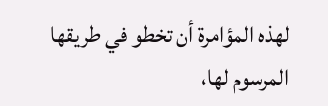لهذه المؤامرة أن تخطو في طريقها المرسوم لها،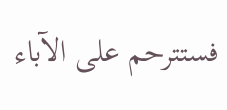فستترحم على الآباء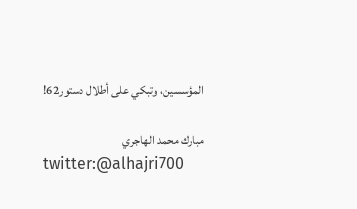المؤسسين، وتبكي على أطلال دستور62!

مبارك محمد الهاجري
twitter:@alhajri700